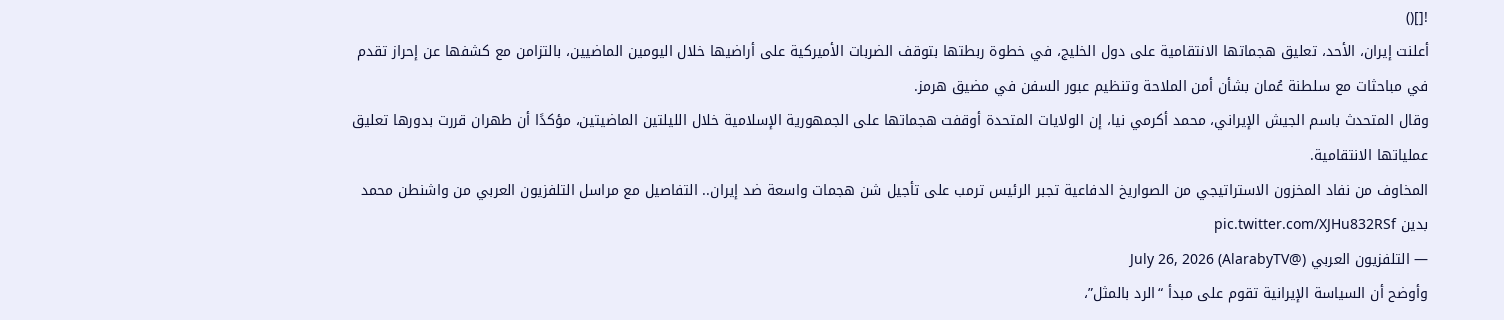![]()
أعلنت إيران، الأحد، تعليق هجماتها الانتقامية على دول الخليج، في خطوة ربطتها بتوقف الضربات الأميركية على أراضيها خلال اليومين الماضيين، بالتزامن مع كشفها عن إحراز تقدم في مباحثات مع سلطنة عُمان بشأن أمن الملاحة وتنظيم عبور السفن في مضيق هرمز.
وقال المتحدث باسم الجيش الإيراني، محمد أكرمي نيا، إن الولايات المتحدة أوقفت هجماتها على الجمهورية الإسلامية خلال الليلتين الماضيتين، مؤكدًا أن طهران قررت بدورها تعليق عملياتها الانتقامية.
المخاوف من نفاد المخزون الاستراتيجي من الصواريخ الدفاعية تجبر الرئيس ترمب على تأجيل شن هجمات واسعة ضد إيران.. التفاصيل مع مراسل التلفزيون العربي من واشنطن محمد بدين pic.twitter.com/XJHu832RSf
— التلفزيون العربي (@AlarabyTV) July 26, 2026
وأوضح أن السياسة الإيرانية تقوم على مبدأ “الرد بالمثل”،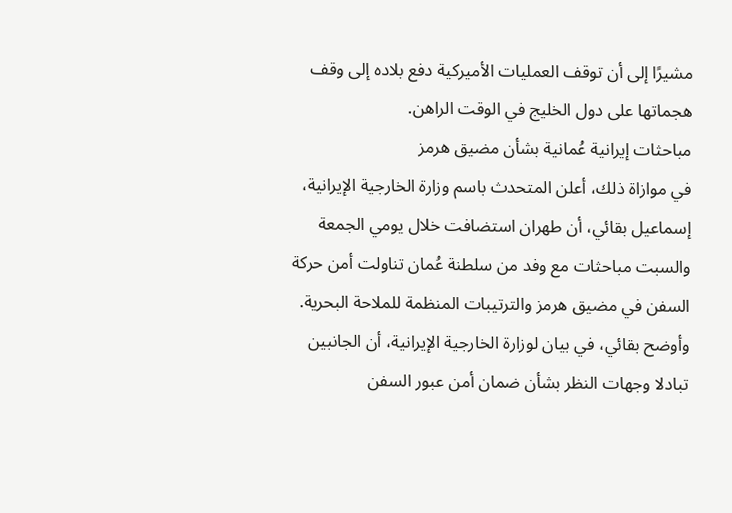مشيرًا إلى أن توقف العمليات الأميركية دفع بلاده إلى وقف هجماتها على دول الخليج في الوقت الراهن.
مباحثات إيرانية عُمانية بشأن مضيق هرمز
في موازاة ذلك، أعلن المتحدث باسم وزارة الخارجية الإيرانية، إسماعيل بقائي، أن طهران استضافت خلال يومي الجمعة والسبت مباحثات مع وفد من سلطنة عُمان تناولت أمن حركة السفن في مضيق هرمز والترتيبات المنظمة للملاحة البحرية.
وأوضح بقائي، في بيان لوزارة الخارجية الإيرانية، أن الجانبين تبادلا وجهات النظر بشأن ضمان أمن عبور السفن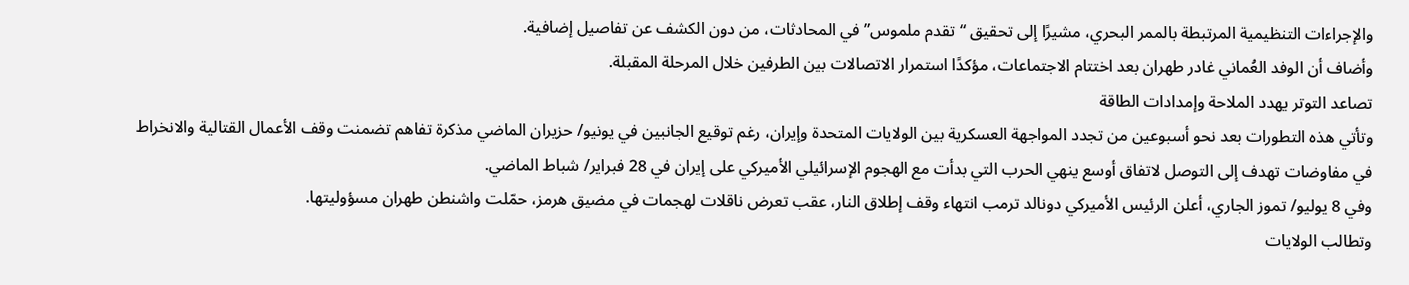والإجراءات التنظيمية المرتبطة بالممر البحري، مشيرًا إلى تحقيق “تقدم ملموس” في المحادثات، من دون الكشف عن تفاصيل إضافية.
وأضاف أن الوفد العُماني غادر طهران بعد اختتام الاجتماعات، مؤكدًا استمرار الاتصالات بين الطرفين خلال المرحلة المقبلة.
تصاعد التوتر يهدد الملاحة وإمدادات الطاقة
وتأتي هذه التطورات بعد نحو أسبوعين من تجدد المواجهة العسكرية بين الولايات المتحدة وإيران، رغم توقيع الجانبين في يونيو/ حزيران الماضي مذكرة تفاهم تضمنت وقف الأعمال القتالية والانخراط في مفاوضات تهدف إلى التوصل لاتفاق أوسع ينهي الحرب التي بدأت مع الهجوم الإسرائيلي الأميركي على إيران في 28 فبراير/ شباط الماضي.
وفي 8 يوليو/ تموز الجاري، أعلن الرئيس الأميركي دونالد ترمب انتهاء وقف إطلاق النار، عقب تعرض ناقلات لهجمات في مضيق هرمز، حمّلت واشنطن طهران مسؤوليتها.
وتطالب الولايات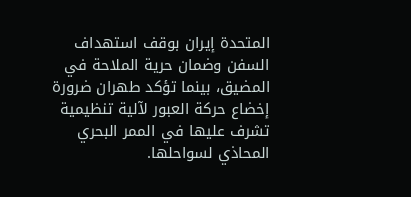المتحدة إيران بوقف استهداف السفن وضمان حرية الملاحة في المضيق، بينما تؤكد طهران ضرورة إخضاع حركة العبور لآلية تنظيمية تشرف عليها في الممر البحري المحاذي لسواحلها.